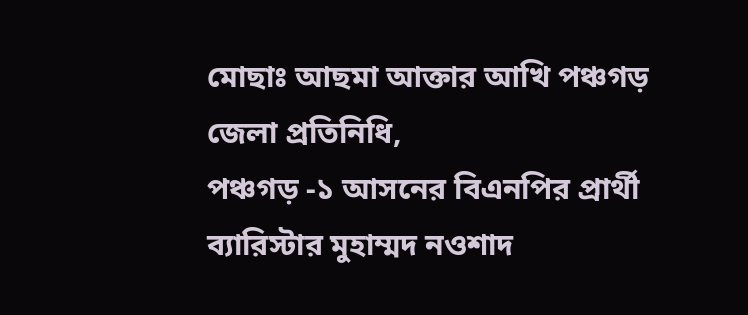মোছাঃ আছমা আক্তার আখি পঞ্চগড় জেলা প্রতিনিধি,
পঞ্চগড় -১ আসনের বিএনপির প্রার্থী ব্যারিস্টার মুহাম্মদ নওশাদ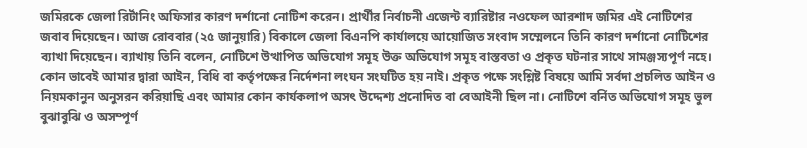জমিরকে জেলা রির্টানিং অফিসার কারণ দর্শানো নোটিশ করেন। প্রার্থীর নির্বাচনী এজেন্ট ব্যারিষ্টার নওফেল আরশাদ জমির এই নোটিশের জবাব দিয়েছেন। আজ রোববার (২৫ জানুয়ারি) বিকালে জেলা বিএনপি কার্যালয়ে আয়োজিত সংবাদ সম্মেলনে তিনি কারণ দর্শানো নোটিশের ব্যাখা দিয়েছেন। ব্যাখায় তিনি বলেন, নোটিশে উত্থাপিত অভিযোগ সমূহ উক্ত অভিযোগ সমূহ বাস্তবতা ও প্রকৃত ঘটনার সাথে সামঞ্জস্যপূর্ণ নহে। কোন ভাবেই আমার দ্বারা আইন, বিধি বা কর্তৃপক্ষের নির্দেশনা লংঘন সংঘটিত হয় নাই। প্রকৃত পক্ষে সংশ্লিষ্ট বিষয়ে আমি সর্বদা প্রচলিত আইন ও নিয়মকানুন অনুসরন করিয়াছি এবং আমার কোন কার্যকলাপ অসৎ উদ্দেশ্য প্রনোদিত বা বেআইনী ছিল না। নোটিশে বর্নিত অভিযোগ সমূহ ভুল বুঝাবুঝি ও অসম্পূর্ণ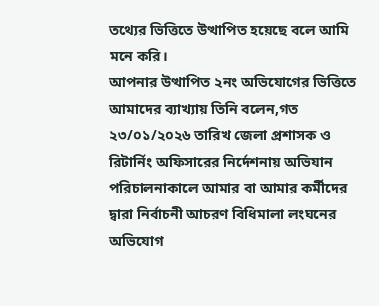তথ্যের ভিত্তিতে উত্থাপিত হয়েছে বলে আমি মনে করি।
আপনার উত্থাপিত ২নং অভিযোগের ভিত্তিতে আমাদের ব্যাখ্যায় তিনি বলেন,গত ২৩/০১/২০২৬ তারিখ জেলা প্রশাসক ও রিটার্নিং অফিসারের নির্দেশনায় অভিযান পরিচালনাকালে আমার বা আমার কর্মীদের দ্বারা নির্বাচনী আচরণ বিধিমালা লংঘনের অভিযোগ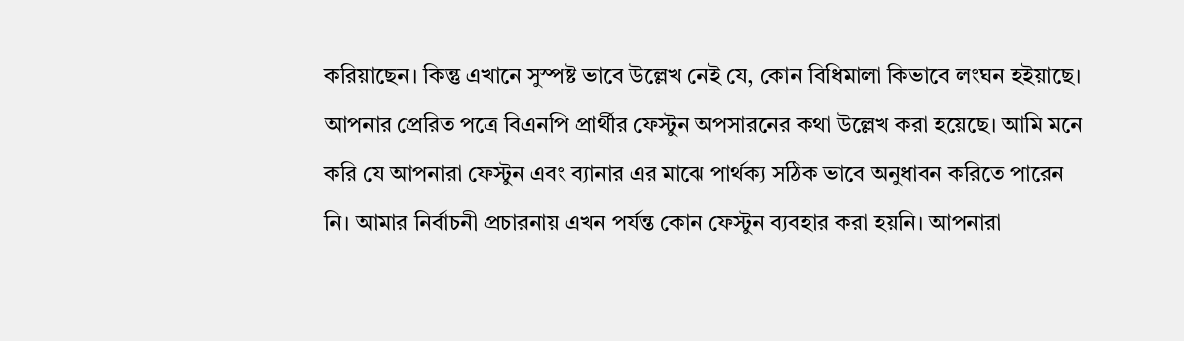করিয়াছেন। কিন্তু এখানে সুস্পষ্ট ভাবে উল্লেখ নেই যে, কোন বিধিমালা কিভাবে লংঘন হইয়াছে। আপনার প্রেরিত পত্রে বিএনপি প্রার্থীর ফেস্টুন অপসারনের কথা উল্লেখ করা হয়েছে। আমি মনে করি যে আপনারা ফেস্টুন এবং ব্যানার এর মাঝে পার্থক্য সঠিক ভাবে অনুধাবন করিতে পারেন নি। আমার নির্বাচনী প্রচারনায় এখন পর্যন্ত কোন ফেস্টুন ব্যবহার করা হয়নি। আপনারা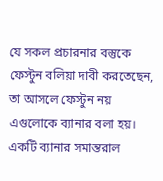যে সকল প্রচারনার বস্তুকে ফেস্টুন বলিয়া দাবী করতেছেন, তা আসলে ফেস্টুন নয় এগুলোকে ব্যানার বলা হয়। একটি ব্যানার সমান্তরাল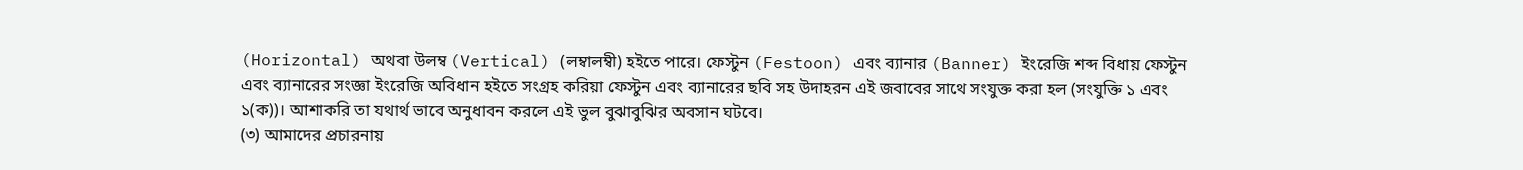(Horizontal) অথবা উলম্ব (Vertical) (লম্বালম্বী) হইতে পারে। ফেস্টুন (Festoon) এবং ব্যানার (Banner) ইংরেজি শব্দ বিধায় ফেস্টুন এবং ব্যানারের সংজ্ঞা ইংরেজি অবিধান হইতে সংগ্রহ করিয়া ফেস্টুন এবং ব্যানারের ছবি সহ উদাহরন এই জবাবের সাথে সংযুক্ত করা হল (সংযুক্তি ১ এবং ১(ক))। আশাকরি তা যথার্থ ভাবে অনুধাবন করলে এই ভুল বুঝাবুঝির অবসান ঘটবে।
(৩) আমাদের প্রচারনায়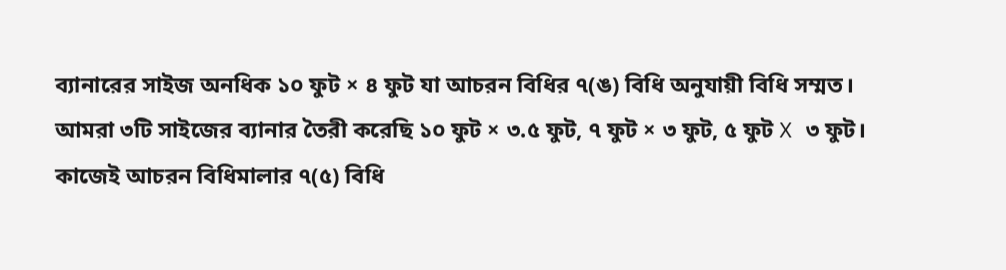ব্যানারের সাইজ অনধিক ১০ ফুট × ৪ ফুট যা আচরন বিধির ৭(ঙ) বিধি অনুযায়ী বিধি সম্মত। আমরা ৩টি সাইজের ব্যানার তৈরী করেছি ১০ ফুট × ৩.৫ ফুট, ৭ ফুট × ৩ ফুট, ৫ ফুট X ৩ ফুট। কাজেই আচরন বিধিমালার ৭(৫) বিধি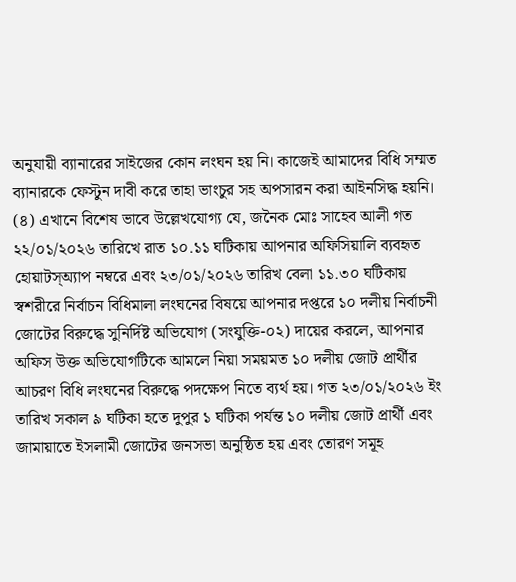অনুযায়ী ব্যানারের সাইজের কোন লংঘন হয় নি। কাজেই আমাদের বিধি সম্মত ব্যানারকে ফেস্টুন দাবী করে তাহা ভাংচুর সহ অপসারন করা আইনসিদ্ধ হয়নি।
(৪) এখানে বিশেষ ভাবে উল্লেখযোগ্য যে, জনৈক মোঃ সাহেব আলী গত ২২/০১/২০২৬ তারিখে রাত ১০.১১ ঘটিকায় আপনার অফিসিয়ালি ব্যবহৃত হোয়াটস্অ্যাপ নম্বরে এবং ২৩/০১/২০২৬ তারিখ বেলা ১১.৩০ ঘটিকায় স্বশরীরে নির্বাচন বিধিমালা লংঘনের বিষয়ে আপনার দপ্তরে ১০ দলীয় নির্বাচনী জোটের বিরুদ্ধে সুনির্দিষ্ট অভিযোগ (সংযুক্তি-০২) দায়ের করলে, আপনার অফিস উক্ত অভিযোগটিকে আমলে নিয়া সময়মত ১০ দলীয় জোট প্রার্থীর আচরণ বিধি লংঘনের বিরুদ্ধে পদক্ষেপ নিতে ব্যর্থ হয়। গত ২৩/০১/২০২৬ ইং তারিখ সকাল ৯ ঘটিকা হতে দুপুর ১ ঘটিকা পর্যন্ত ১০ দলীয় জোট প্রার্থী এবং জামায়াতে ইসলামী জোটের জনসভা অনুষ্ঠিত হয় এবং তোরণ সমূহ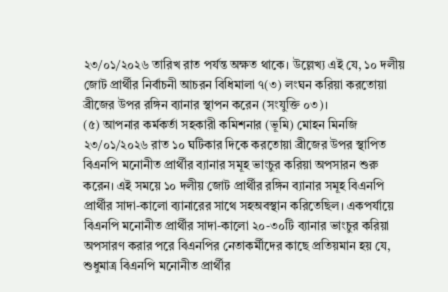২৩/০১/২০২৬ তারিখ রাত পর্যন্ত অক্ষত থাকে। উল্লেখ্য এই যে, ১০ দলীয় জোট প্রার্থীর নির্বাচনী আচরন বিধিমালা ৭(৩) লংঘন করিয়া করতোয়া ব্রীজের উপর রঙ্গিন ব্যানার স্থাপন করেন (সংযুক্তি ০৩)।
(৫) আপনার কর্মকর্তা সহকারী কমিশনার (ভূমি) মোহন মিনজি ২৩/০১/২০২৬ রাত ১০ ঘটিকার দিকে করতোয়া ব্রীজের উপর স্থাপিত বিএনপি মনোনীত প্রার্থীর ব্যানার সমূহ ভাংচুর করিয়া অপসারন শুরু করেন। এই সময়ে ১০ দলীয় জোট প্রার্থীর রঙ্গিন ব্যানার সমূহ বিএনপি প্রার্থীর সাদা-কালো ব্যানারের সাথে সহঅবস্থান করিতেছিল। একপর্যায়ে বিএনপি মনোনীত প্রার্থীর সাদা-কালো ২০-৩০টি ব্যানার ভাংচুর করিয়া অপসারণ করার পরে বিএনপির নেতাকর্মীদের কাছে প্রতিয়মান হয় যে, শুধুমাত্র বিএনপি মনোনীত প্রার্থীর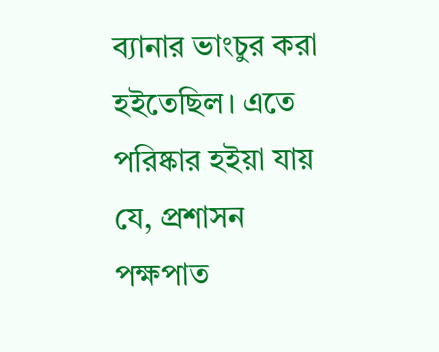ব্যানার ভাংচুর করা হইতেছিল। এতে পরিষ্কার হইয়া যায় যে, প্রশাসন পক্ষপাত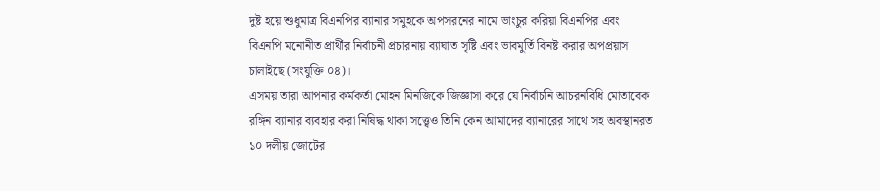দুষ্ট হয়ে শুধুমাত্র বিএনপির ব্যানার সমুহকে অপসরনের নামে ভাংচুর করিয়া বিএনপির এবং বিএনপি মনোনীত প্রার্থীর নির্বাচনী প্রচারনায় ব্যাঘাত সৃষ্টি এবং ভাবমুর্তি বিনষ্ট করার অপপ্রয়াস চালাইছে (সংযুক্তি ০৪)।
এসময় তারা আপনার কর্মকর্তা মোহন মিনজিকে জিজ্ঞাসা করে যে নির্বাচনি আচরনবিধি মোতাবেক রঙ্গিন ব্যানার ব্যবহার করা নিষিদ্ধ থাকা সত্ত্বেও তিনি কেন আমাদের ব্যানারের সাথে সহ অবস্থানরত ১০ দলীয় জোটের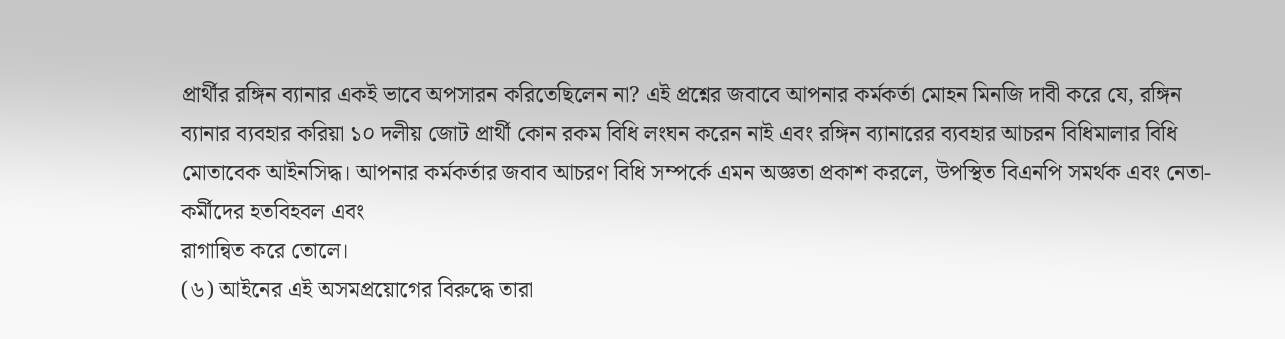প্রার্থীর রঙ্গিন ব্যানার একই ভাবে অপসারন করিতেছিলেন না? এই প্রশ্নের জবাবে আপনার কর্মকর্তা মোহন মিনজি দাবী করে যে, রঙ্গিন ব্যানার ব্যবহার করিয়া ১০ দলীয় জোট প্রার্থী কোন রকম বিধি লংঘন করেন নাই এবং রঙ্গিন ব্যানারের ব্যবহার আচরন বিধিমালার বিধি মোতাবেক আইনসিদ্ধ। আপনার কর্মকর্তার জবাব আচরণ বিধি সম্পর্কে এমন অজ্ঞতা প্রকাশ করলে, উপস্থিত বিএনপি সমর্থক এবং নেতা-কর্মীদের হতবিহবল এবং
রাগান্বিত করে তোলে।
(৬) আইনের এই অসমপ্রয়োগের বিরুদ্ধে তারা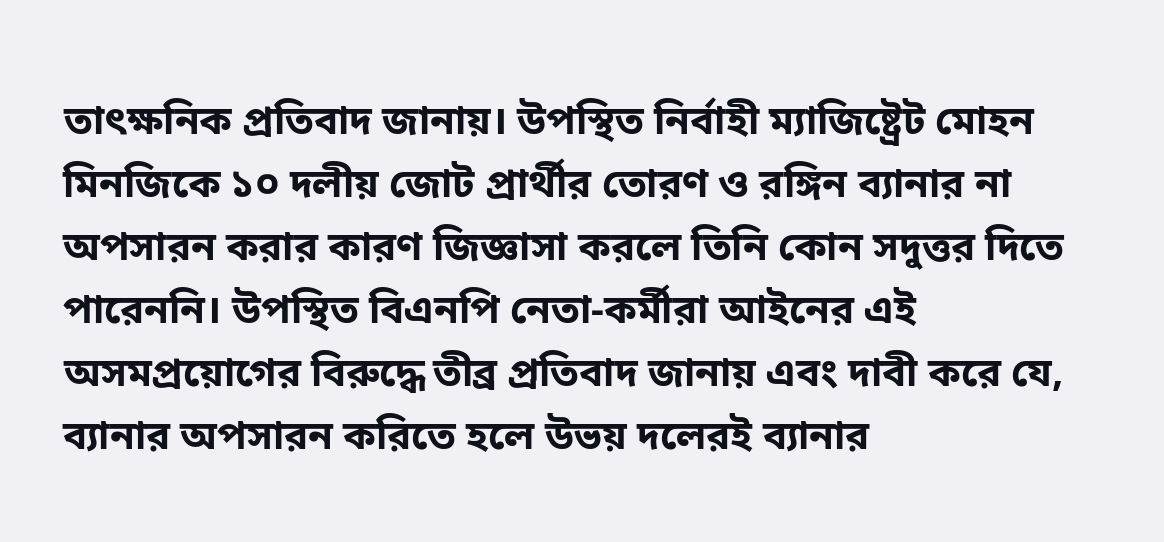তাৎক্ষনিক প্রতিবাদ জানায়। উপস্থিত নির্বাহী ম্যাজিষ্ট্রেট মোহন মিনজিকে ১০ দলীয় জোট প্রার্থীর তোরণ ও রঙ্গিন ব্যানার না অপসারন করার কারণ জিজ্ঞাসা করলে তিনি কোন সদুত্তর দিতে পারেননি। উপস্থিত বিএনপি নেতা-কর্মীরা আইনের এই অসমপ্রয়োগের বিরুদ্ধে তীব্র প্রতিবাদ জানায় এবং দাবী করে যে, ব্যানার অপসারন করিতে হলে উভয় দলেরই ব্যানার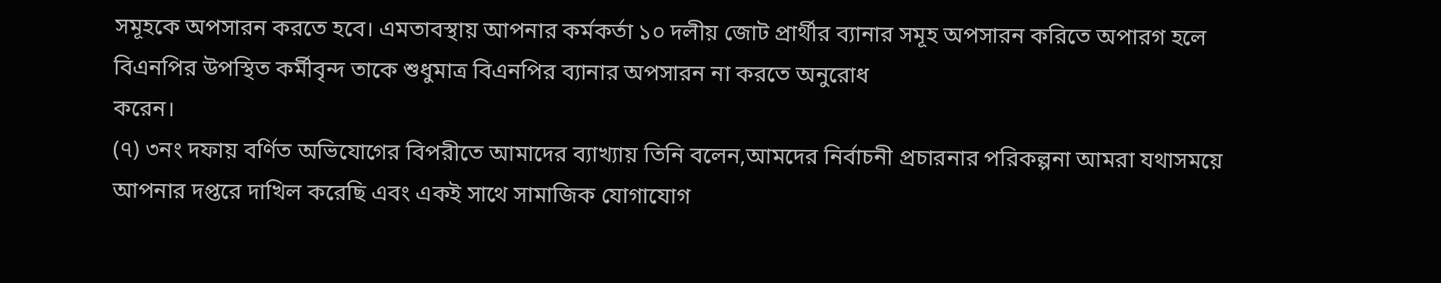সমূহকে অপসারন করতে হবে। এমতাবস্থায় আপনার কর্মকর্তা ১০ দলীয় জোট প্রার্থীর ব্যানার সমূহ অপসারন করিতে অপারগ হলে বিএনপির উপস্থিত কর্মীবৃন্দ তাকে শুধুমাত্র বিএনপির ব্যানার অপসারন না করতে অনুরোধ
করেন।
(৭) ৩নং দফায় বর্ণিত অভিযোগের বিপরীতে আমাদের ব্যাখ্যায় তিনি বলেন,আমদের নির্বাচনী প্রচারনার পরিকল্পনা আমরা যথাসময়ে আপনার দপ্তরে দাখিল করেছি এবং একই সাথে সামাজিক যোগাযোগ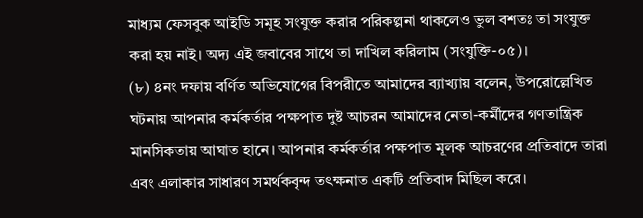মাধ্যম ফেসবুক আইডি সমূহ সংযুক্ত করার পরিকল্পনা থাকলেও ভুল বশতঃ তা সংযুক্ত করা হয় নাই। অদ্য এই জবাবের সাথে তা দাখিল করিলাম (সংযুক্তি-০৫)।
(৮) ৪নং দফায় বর্ণিত অভিযোগের বিপরীতে আমাদের ব্যাখ্যায় বলেন, উপরোল্লেখিত ঘটনায় আপনার কর্মকর্তার পক্ষপাত দুষ্ট আচরন আমাদের নেতা-কর্মীদের গণতান্ত্রিক মানসিকতায় আঘাত হানে। আপনার কর্মকর্তার পক্ষপাত মূলক আচরণের প্রতিবাদে তারা এবং এলাকার সাধারণ সমর্থকবৃন্দ তৎক্ষনাত একটি প্রতিবাদ মিছিল করে।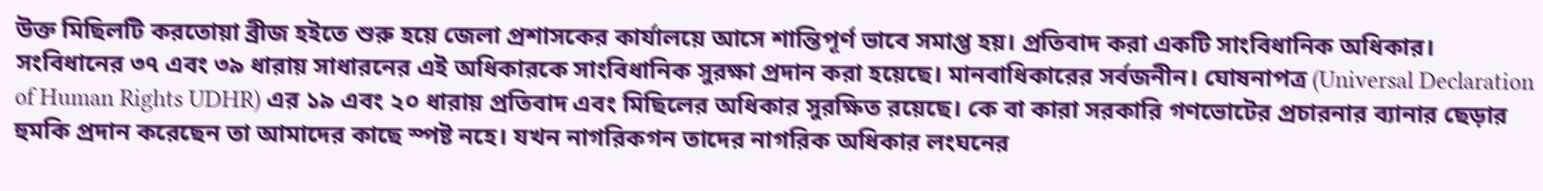উক্ত মিছিলটি করতোয়া ব্রীজ হইতে শুরু হয়ে জেলা প্রশাসকের কার্যালয়ে আসে শান্তিপূর্ণ ভাবে সমাপ্ত হয়। প্রতিবাদ করা একটি সাংবিধানিক অধিকার। সংবিধানের ৩৭ এবং ৩৯ ধারায় সাধারনের এই অধিকারকে সাংবিধানিক সুরক্ষা প্রদান করা হয়েছে। মানবাধিকারের সর্বজনীন। ঘোষনাপত্র (Universal Declaration of Human Rights UDHR) এর ১৯ এবং ২০ ধারায় প্রতিবাদ এবং মিছিলের অধিকার সুরক্ষিত রয়েছে। কে বা কারা সরকারি গণভোটের প্রচারনার ব্যানার ছেড়ার হুমকি প্রদান করেছেন তা আমাদের কাছে স্পষ্ট নহে। যখন নাগরিকগন তাদের নাগরিক অধিকার লংঘনের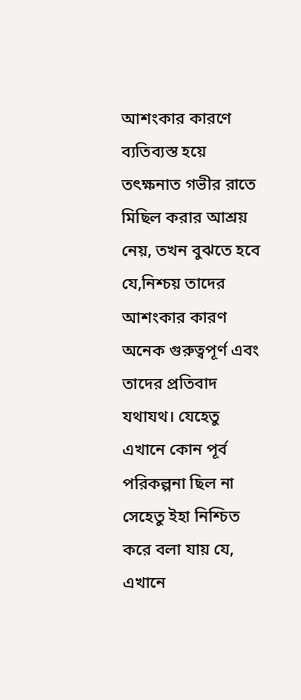আশংকার কারণে ব্যতিব্যস্ত হয়ে তৎক্ষনাত গভীর রাতে মিছিল করার আশ্রয় নেয়, তখন বুঝতে হবে যে,নিশ্চয় তাদের আশংকার কারণ অনেক গুরুত্বপূর্ণ এবং তাদের প্রতিবাদ যথাযথ। যেহেতু এখানে কোন পূর্ব পরিকল্পনা ছিল না সেহেতু ইহা নিশ্চিত করে বলা যায় যে, এখানে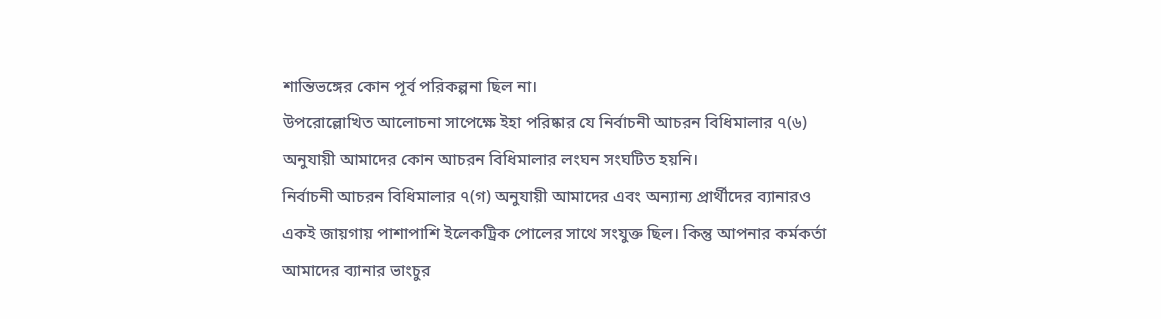শান্তিভঙ্গের কোন পূর্ব পরিকল্পনা ছিল না।
উপরোল্লোখিত আলোচনা সাপেক্ষে ইহা পরিষ্কার যে নির্বাচনী আচরন বিধিমালার ৭(৬) অনুযায়ী আমাদের কোন আচরন বিধিমালার লংঘন সংঘটিত হয়নি।
নির্বাচনী আচরন বিধিমালার ৭(গ) অনুযায়ী আমাদের এবং অন্যান্য প্রার্থীদের ব্যানারও একই জায়গায় পাশাপাশি ইলেকট্রিক পোলের সাথে সংযুক্ত ছিল। কিন্তু আপনার কর্মকর্তা আমাদের ব্যানার ভাংচুর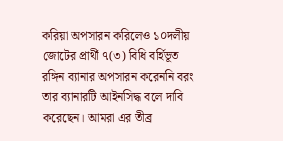করিয়া অপসারন করিলেও ১০দলীয় জোটের প্রার্থী ৭(৩) বিধি বর্হিভূত রঙ্গিন ব্যানার অপসারন করেননি বরং তার ব্যানারটি আইনসিদ্ধ বলে দাবি করেছেন। আমরা এর তীব্র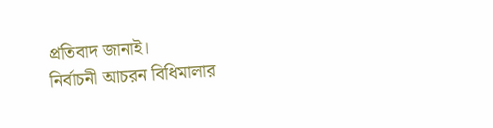প্রতিবাদ জানাই।
নির্বাচনী আচরন বিধিমালার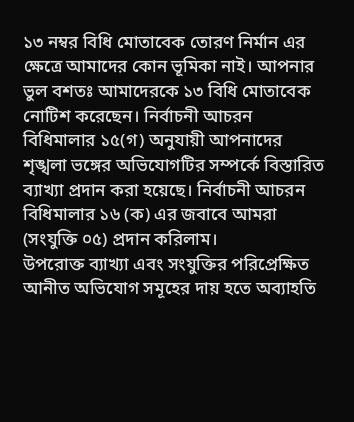১৩ নম্বর বিধি মোতাবেক তোরণ নির্মান এর ক্ষেত্রে আমাদের কোন ভূমিকা নাই। আপনার ভুল বশতঃ আমাদেরকে ১৩ বিধি মোতাবেক নোটিশ করেছেন। নির্বাচনী আচরন বিধিমালার ১৫(গ) অনুযায়ী আপনাদের শৃঙ্খলা ভঙ্গের অভিযোগটির সম্পর্কে বিস্তারিত ব্যাখ্যা প্রদান করা হয়েছে। নির্বাচনী আচরন বিধিমালার ১৬ (ক) এর জবাবে আমরা (সংযুক্তি ০৫) প্রদান করিলাম।
উপরোক্ত ব্যাখ্যা এবং সংযুক্তির পরিপ্রেক্ষিত আনীত অভিযোগ সমূহের দায় হতে অব্যাহতি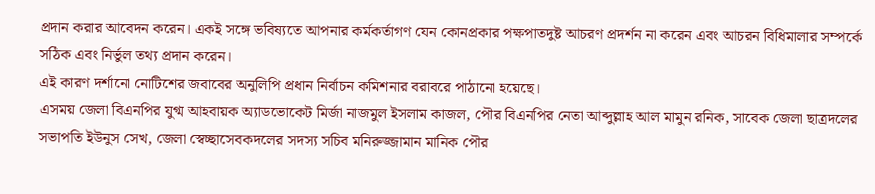প্রদান করার আবেদন করেন। একই সঙ্গে ভবিষ্যতে আপনার কর্মকর্তাগণ যেন কোনপ্রকার পক্ষপাতদুষ্ট আচরণ প্রদর্শন না করেন এবং আচরন বিধিমালার সম্পর্কে সঠিক এবং নির্ভুল তথ্য প্রদান করেন।
এই কারণ দর্শানো নোটিশের জবাবের অনুলিপি প্রধান নির্বাচন কমিশনার বরাবরে পাঠানো হয়েছে।
এসময় জেলা বিএনপির যুগ্ম আহবায়ক অ্যাডভোকেট মির্জা নাজমুল ইসলাম কাজল, পৌর বিএনপির নেতা আব্দুল্লাহ আল মামুন রনিক, সাবেক জেলা ছাত্রদলের সভাপতি ইউনুস সেখ, জেলা স্বেচ্ছাসেবকদলের সদস্য সচিব মনিরুজ্জামান মানিক পৌর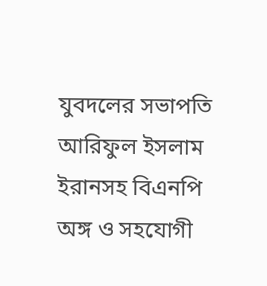যুবদলের সভাপতি আরিফুল ইসলাম ইরানসহ বিএনপি অঙ্গ ও সহযোগী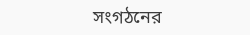সংগঠনের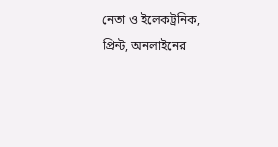নেতা ও ইলেকট্রনিক, প্রিন্ট, অনলাইনের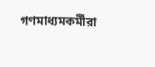গণমাধ্যমকর্মীরা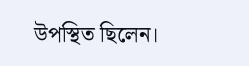উপস্থিত ছিলেন।